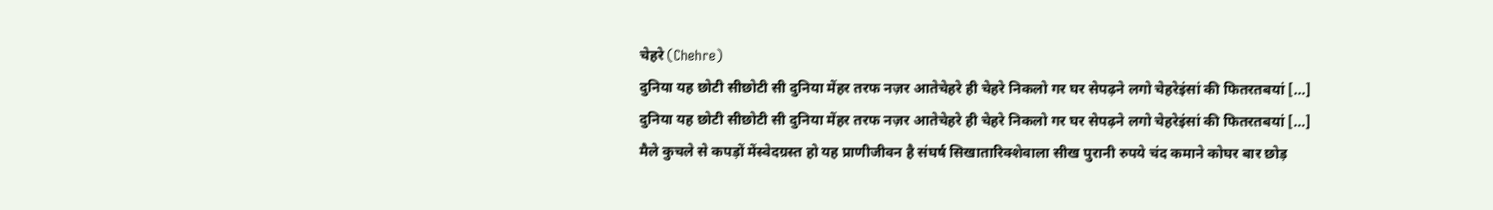चेहरे (Chehre)
दुनिया यह छोटी सीछोटी सी दुनिया मेंहर तरफ नज़र आतेचेहरे ही चेहरे निकलो गर घर सेपढ़ने लगो चेहरेइंसां की फितरतबयां […]
दुनिया यह छोटी सीछोटी सी दुनिया मेंहर तरफ नज़र आतेचेहरे ही चेहरे निकलो गर घर सेपढ़ने लगो चेहरेइंसां की फितरतबयां […]
मैले कुचले से कपड़ों मेंस्वेदग्रस्त हो यह प्राणीजीवन है संघर्ष सिखातारिक्शेवाला सीख पुरानी रुपये चंद कमाने कोघर बार छोड़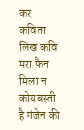कर
कविता लिख कवि मरा फैन मिला न कोयबस्ती है गंजेन की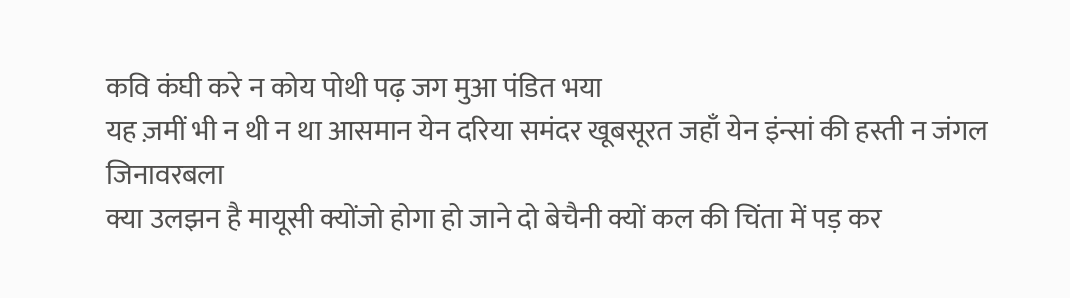कवि कंघी करे न कोय पोथी पढ़ जग मुआ पंडित भया
यह ज़मीं भी न थी न था आसमान येन दरिया समंदर खूबसूरत जहाँ येन इंन्सां की हस्ती न जंगल जिनावरबला
क्या उलझन है मायूसी क्योंजो होगा हो जाने दो बेचैनी क्यों कल की चिंता में पड़ कर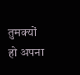तुमक्यों हो अपना